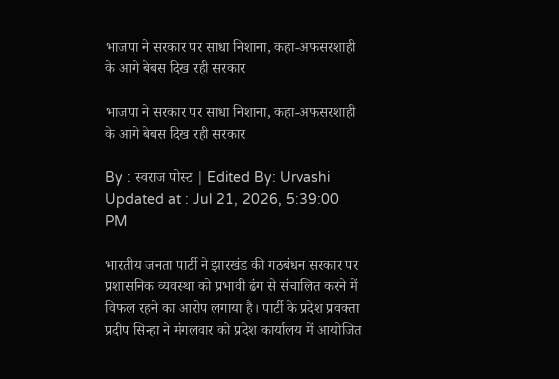भाजपा ने सरकार पर साधा निशाना, कहा-अफसरशाही के आगे बेबस दिख रही सरकार

भाजपा ने सरकार पर साधा निशाना, कहा-अफसरशाही के आगे बेबस दिख रही सरकार

By : स्वराज पोस्ट | Edited By: Urvashi
Updated at : Jul 21, 2026, 5:39:00 PM

भारतीय जनता पार्टी ने झारखंड की गठबंधन सरकार पर प्रशासनिक व्यवस्था को प्रभावी ढंग से संचालित करने में विफल रहने का आरोप लगाया है। पार्टी के प्रदेश प्रवक्ता प्रदीप सिन्हा ने मंगलवार को प्रदेश कार्यालय में आयोजित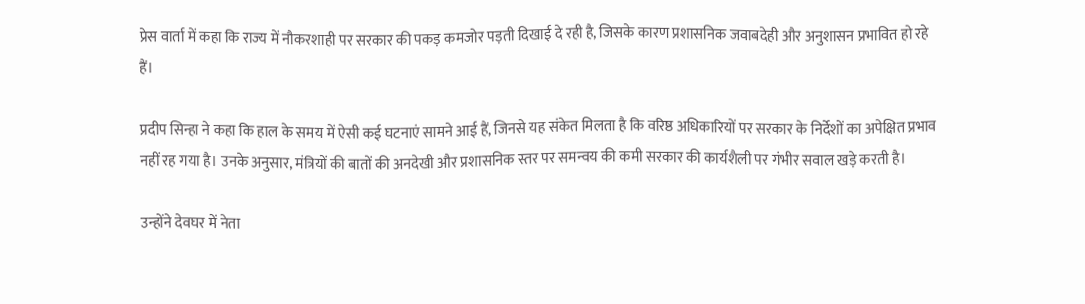प्रेस वार्ता में कहा कि राज्य में नौकरशाही पर सरकार की पकड़ कमजोर पड़ती दिखाई दे रही है, जिसके कारण प्रशासनिक जवाबदेही और अनुशासन प्रभावित हो रहे हैं।

प्रदीप सिन्हा ने कहा कि हाल के समय में ऐसी कई घटनाएं सामने आई हैं, जिनसे यह संकेत मिलता है कि वरिष्ठ अधिकारियों पर सरकार के निर्देशों का अपेक्षित प्रभाव नहीं रह गया है। उनके अनुसार, मंत्रियों की बातों की अनदेखी और प्रशासनिक स्तर पर समन्वय की कमी सरकार की कार्यशैली पर गंभीर सवाल खड़े करती है।

उन्होंने देवघर में नेता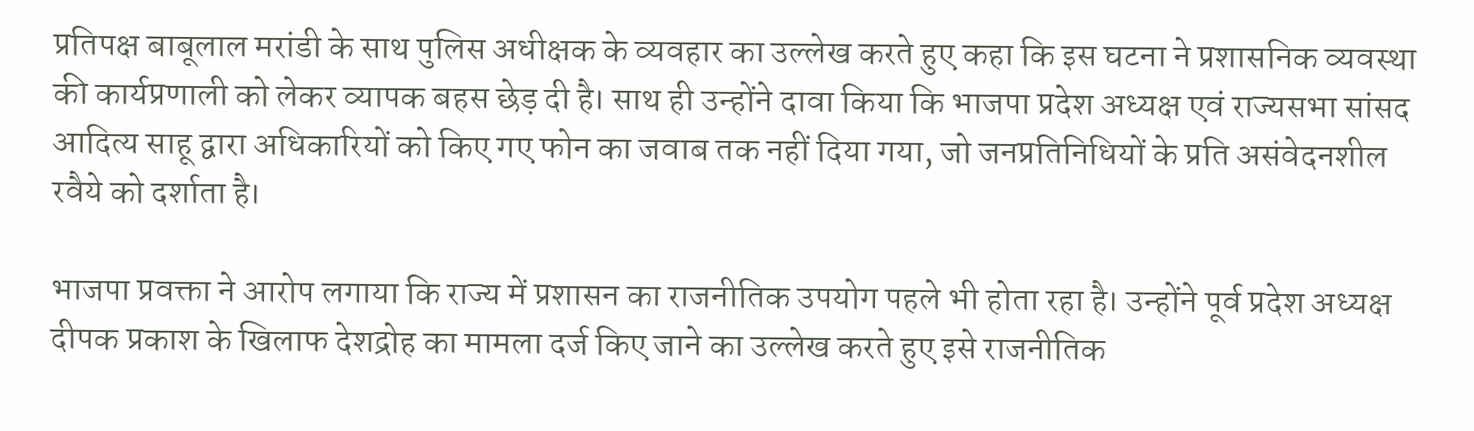प्रतिपक्ष बाबूलाल मरांडी के साथ पुलिस अधीक्षक के व्यवहार का उल्लेख करते हुए कहा कि इस घटना ने प्रशासनिक व्यवस्था की कार्यप्रणाली को लेकर व्यापक बहस छेड़ दी है। साथ ही उन्होंने दावा किया कि भाजपा प्रदेश अध्यक्ष एवं राज्यसभा सांसद आदित्य साहू द्वारा अधिकारियों को किए गए फोन का जवाब तक नहीं दिया गया, जो जनप्रतिनिधियों के प्रति असंवेदनशील रवैये को दर्शाता है।

भाजपा प्रवक्ता ने आरोप लगाया कि राज्य में प्रशासन का राजनीतिक उपयोग पहले भी होता रहा है। उन्होंने पूर्व प्रदेश अध्यक्ष दीपक प्रकाश के खिलाफ देशद्रोह का मामला दर्ज किए जाने का उल्लेख करते हुए इसे राजनीतिक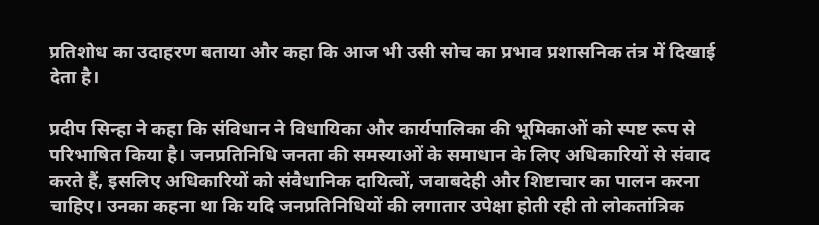प्रतिशोध का उदाहरण बताया और कहा कि आज भी उसी सोच का प्रभाव प्रशासनिक तंत्र में दिखाई देता है।

प्रदीप सिन्हा ने कहा कि संविधान ने विधायिका और कार्यपालिका की भूमिकाओं को स्पष्ट रूप से परिभाषित किया है। जनप्रतिनिधि जनता की समस्याओं के समाधान के लिए अधिकारियों से संवाद करते हैं, इसलिए अधिकारियों को संवैधानिक दायित्वों, जवाबदेही और शिष्टाचार का पालन करना चाहिए। उनका कहना था कि यदि जनप्रतिनिधियों की लगातार उपेक्षा होती रही तो लोकतांत्रिक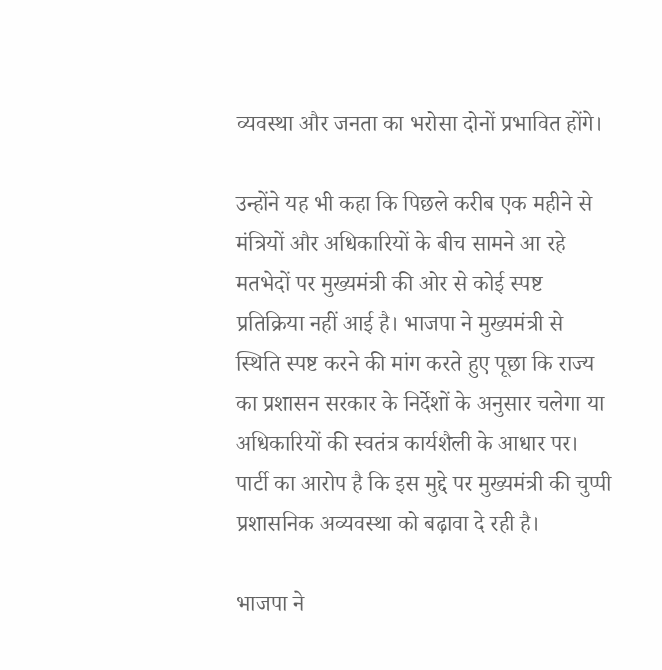व्यवस्था और जनता का भरोसा दोनों प्रभावित होंगे।

उन्होंने यह भी कहा कि पिछले करीब एक महीने से मंत्रियों और अधिकारियों के बीच सामने आ रहे मतभेदों पर मुख्यमंत्री की ओर से कोई स्पष्ट प्रतिक्रिया नहीं आई है। भाजपा ने मुख्यमंत्री से स्थिति स्पष्ट करने की मांग करते हुए पूछा कि राज्य का प्रशासन सरकार के निर्देशों के अनुसार चलेगा या अधिकारियों की स्वतंत्र कार्यशैली के आधार पर। पार्टी का आरोप है कि इस मुद्दे पर मुख्यमंत्री की चुप्पी प्रशासनिक अव्यवस्था को बढ़ावा दे रही है।

भाजपा ने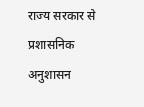राज्य सरकार से प्रशासनिक अनुशासन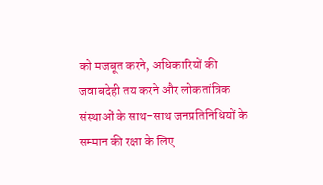को मजबूत करने, अधिकारियों की जवाबदेही तय करने और लोकतांत्रिक संस्थाओं के साथ-साथ जनप्रतिनिधियों के सम्मान की रक्षा के लिए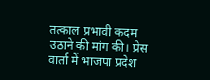तत्काल प्रभावी कदम उठाने की मांग की। प्रेस वार्ता में भाजपा प्रदेश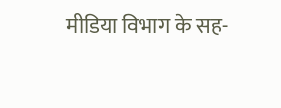मीडिया विभाग के सह-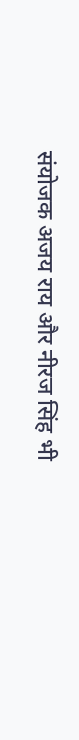संयोजक अजय राय और नीरज सिंह भी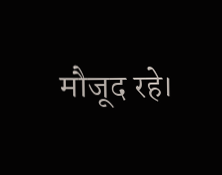मौजूद रहे।